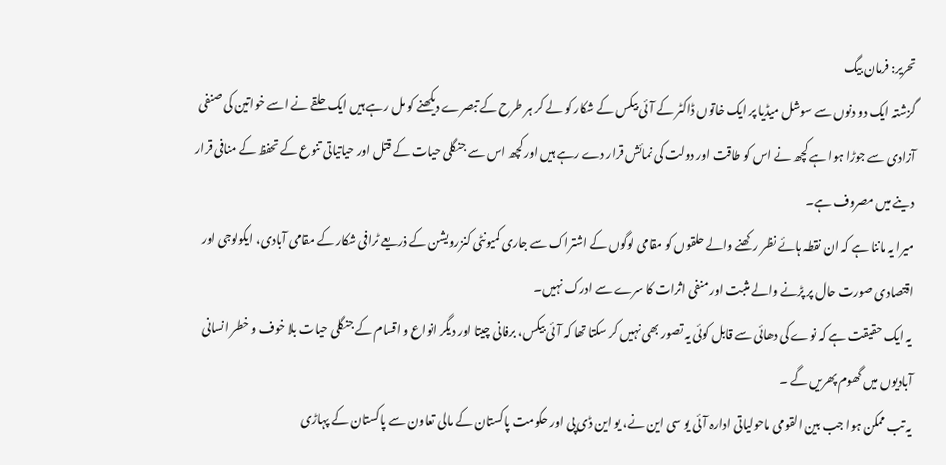تحریر: فرمان بیگ
گزشتہ ایک دو دنوں سے سوشل میڈیا پر ایک خاتوں ڈاکٹر کے آئی بیکس کے شکار کو لے کر ہر طرح کے تبصرے دیکھنے کو مل رہے ہیں ایک حلقے نے اسے خواتین کی صنفی آزادی سے جوڑا ہوا ہے کچھ نے اس کو طاقت اور دولت کی نمائش قرار دے رہے ہیں اور کچھ اس سے جنگلی حیات کے قتل اور حیاتیاتی تنوع کے تحفظ کے منافی قرار دینے میں مصروف ہے۔
میرا یہ ماننا ہے کہ ان نقطہ ہائے نظر رکھنے والے حلقوں کو مقامی لوگوں کے اشتراک سے جاری کمیونٹی کنزرویشن کے ذریعے ٹرافی شکار کے مقامی آبادی، ایکولوجی اور اقتصادی صورت حال پر پڑنے والے مثبت اور منفی اثرات کا سرے سے ادرک نہیں۔
یہ ایک حقیقت ہے کہ نوے کی دھائی سے قابل کوئی یہ تصور بھی نہیں کر سکتا تھا کہ آئی بیکس، برفانی چیتا اور دیگر انواع و اقسام کے جنگلی حیات بلا خوف و خطر انسانی آبادیوں میں گھوم پھریں گے ۔
یہ تب ممکن ہوا جب بین القومی ماحولیاتی ادارہ آئی یو سی این نے، یو این ڈی پی اور حکومت پاکستان کے مالی تعاون سے پاکستان کے پہاڑی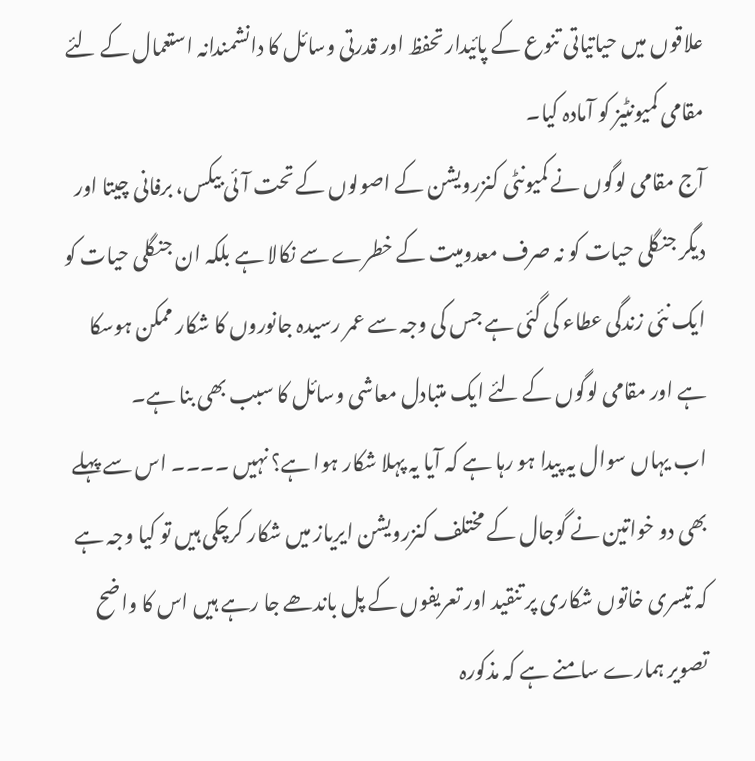علاقوں میں حیاتیاتی تنوع کے پائیدار تحفظ اور قدرتی وسائل کا دانشمندانہ استعمال کے لئے مقامی کمیونٹیز کو آمادہ کیا۔
آج مقامی لوگوں نے کمیونٹی کنزرویشن کے اصولوں کے تحت آئی بیکس، برفانی چیتا اور دیگر جنگلی حیات کو نہ صرف معدومیت کے خطرے سے نکالا ہے بلکہ ان جنگلی حیات کو ایک نئی زندگی عطاء کی گئی ہے جس کی وجہ سے عمر رسیدہ جانوروں کا شکار ممکن ہوسکا ہے اور مقامی لوگوں کے لئے ایک متبادل معاشی وسائل کا سبب بھی بنا ہے۔
اب یہاں سوال یہ پیدا ہو رہا ہے کہ آیا یہ پہلا شکار ہوا ہے؟ نہیں ۔۔۔۔ اس سے پہلے بھی دو خواتین نے گوجال کے مختلف کنزرویشن ایریاز میں شکار کرچکی ہیں تو کیا وجہ ہے کہ تیسری خاتوں شکاری پر تنقید اور تعریفوں کے پل باندھے جا رہے ہیں اس کا واضح تصویر ہمارے سامنے ہے کہ مذکورہ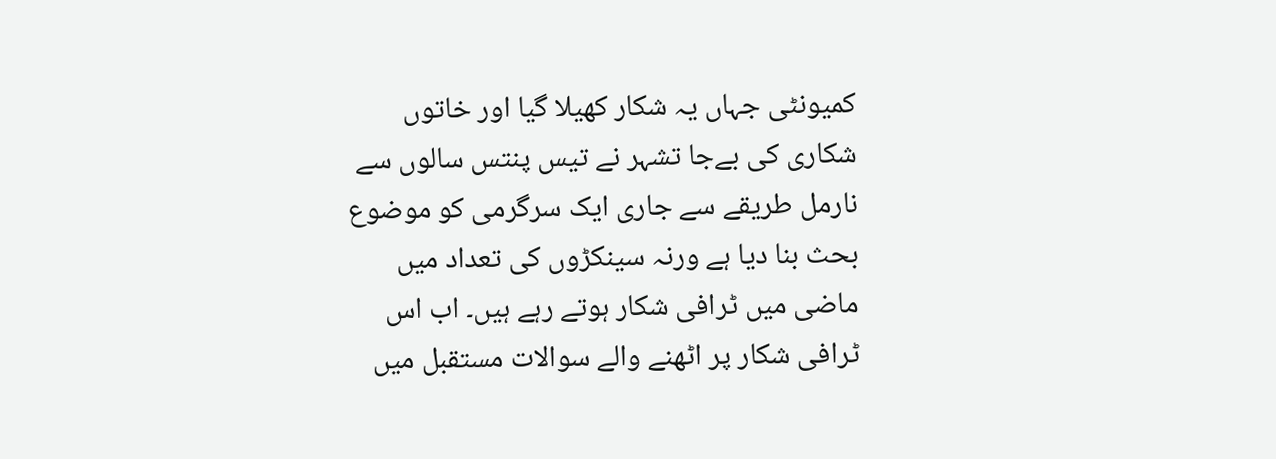کمیونٹی جہاں یہ شکار کھیلا گیا اور خاتوں شکاری کی بےجا تشہر نے تیس پنتس سالوں سے نارمل طریقے سے جاری ایک سرگرمی کو موضوع بحث بنا دیا ہے ورنہ سینکڑوں کی تعداد میں ماضی میں ٹرافی شکار ہوتے رہے ہیں۔ اب اس ٹرافی شکار پر اٹھنے والے سوالات مستقبل میں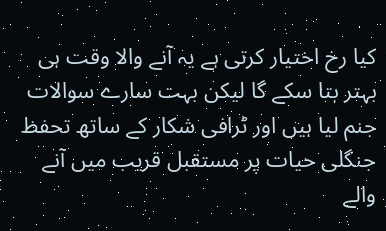کیا رخ اختیار کرتی ہے یہ آنے والا وقت ہی بہتر بتا سکے گا لیکن بہت سارے سوالات جنم لیا ہیں اور ٹرافی شکار کے ساتھ تحفظ جنگلی حیات پر مستقبل قریب میں آنے والے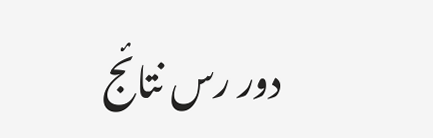دور رس نتائج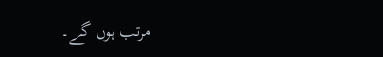مرتب ہوں گے۔